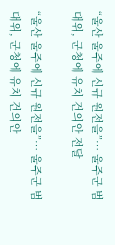“울산 울주에 신규 원전을”… 울주군 범대위, 군청에 유치 건의안 전달

“울산 울주에 신규 원전을”… 울주군 범대위, 군청에 유치 건의안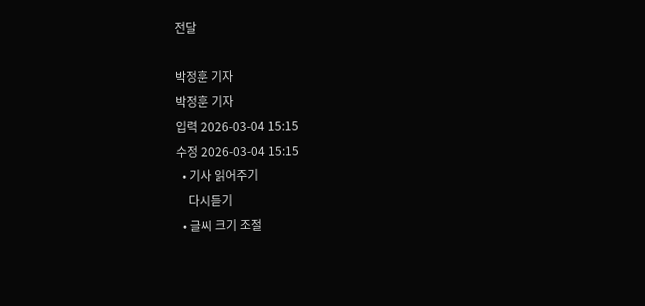전달

박정훈 기자
박정훈 기자
입력 2026-03-04 15:15
수정 2026-03-04 15:15
  • 기사 읽어주기
    다시듣기
  • 글씨 크기 조절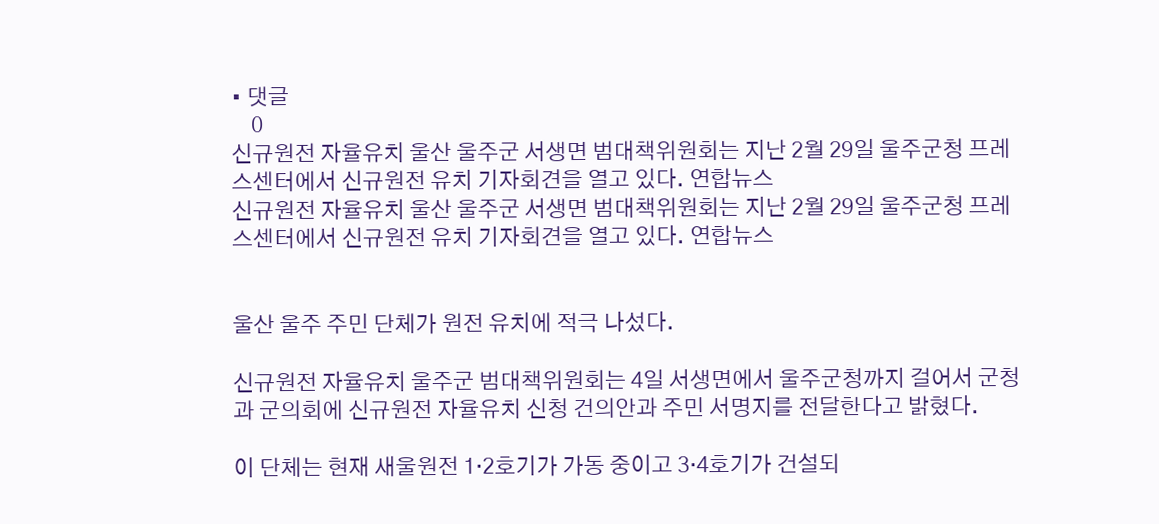• 댓글
    0
신규원전 자율유치 울산 울주군 서생면 범대책위원회는 지난 2월 29일 울주군청 프레스센터에서 신규원전 유치 기자회견을 열고 있다. 연합뉴스
신규원전 자율유치 울산 울주군 서생면 범대책위원회는 지난 2월 29일 울주군청 프레스센터에서 신규원전 유치 기자회견을 열고 있다. 연합뉴스


울산 울주 주민 단체가 원전 유치에 적극 나섰다.

신규원전 자율유치 울주군 범대책위원회는 4일 서생면에서 울주군청까지 걸어서 군청과 군의회에 신규원전 자율유치 신청 건의안과 주민 서명지를 전달한다고 밝혔다.

이 단체는 현재 새울원전 1·2호기가 가동 중이고 3·4호기가 건설되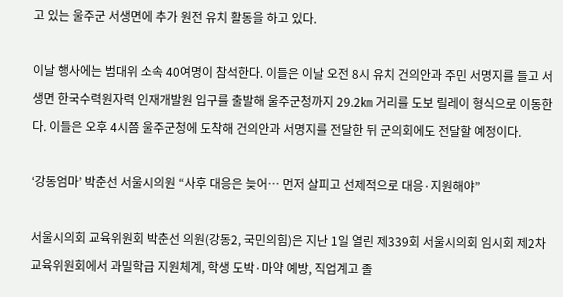고 있는 울주군 서생면에 추가 원전 유치 활동을 하고 있다.

이날 행사에는 범대위 소속 40여명이 참석한다. 이들은 이날 오전 8시 유치 건의안과 주민 서명지를 들고 서생면 한국수력원자력 인재개발원 입구를 출발해 울주군청까지 29.2㎞ 거리를 도보 릴레이 형식으로 이동한다. 이들은 오후 4시쯤 울주군청에 도착해 건의안과 서명지를 전달한 뒤 군의회에도 전달할 예정이다.

‘강동엄마’ 박춘선 서울시의원 “사후 대응은 늦어… 먼저 살피고 선제적으로 대응·지원해야”

서울시의회 교육위원회 박춘선 의원(강동2, 국민의힘)은 지난 1일 열린 제339회 서울시의회 임시회 제2차 교육위원회에서 과밀학급 지원체계, 학생 도박·마약 예방, 직업계고 졸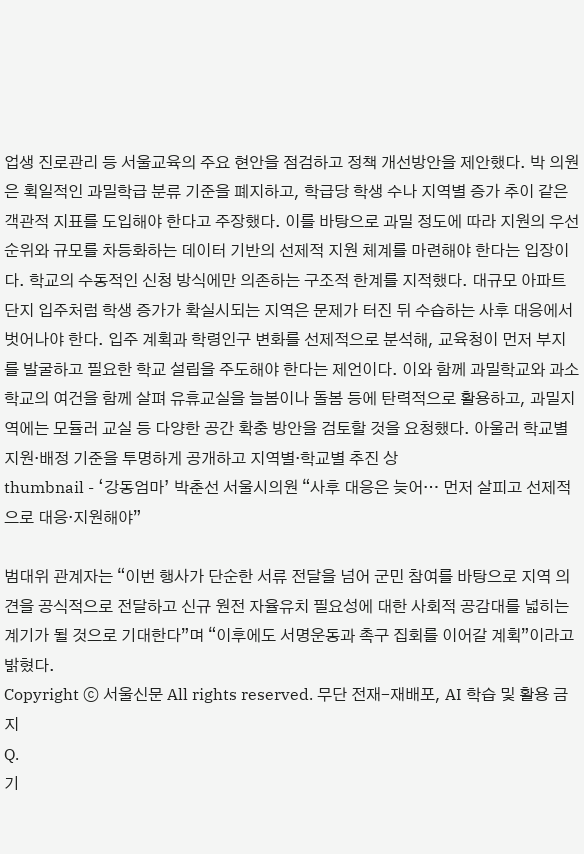업생 진로관리 등 서울교육의 주요 현안을 점검하고 정책 개선방안을 제안했다. 박 의원은 획일적인 과밀학급 분류 기준을 폐지하고, 학급당 학생 수나 지역별 증가 추이 같은 객관적 지표를 도입해야 한다고 주장했다. 이를 바탕으로 과밀 정도에 따라 지원의 우선순위와 규모를 차등화하는 데이터 기반의 선제적 지원 체계를 마련해야 한다는 입장이다. 학교의 수동적인 신청 방식에만 의존하는 구조적 한계를 지적했다. 대규모 아파트 단지 입주처럼 학생 증가가 확실시되는 지역은 문제가 터진 뒤 수습하는 사후 대응에서 벗어나야 한다. 입주 계획과 학령인구 변화를 선제적으로 분석해, 교육청이 먼저 부지를 발굴하고 필요한 학교 설립을 주도해야 한다는 제언이다. 이와 함께 과밀학교와 과소학교의 여건을 함께 살펴 유휴교실을 늘봄이나 돌봄 등에 탄력적으로 활용하고, 과밀지역에는 모듈러 교실 등 다양한 공간 확충 방안을 검토할 것을 요청했다. 아울러 학교별 지원·배정 기준을 투명하게 공개하고 지역별·학교별 추진 상
thumbnail - ‘강동엄마’ 박춘선 서울시의원 “사후 대응은 늦어… 먼저 살피고 선제적으로 대응·지원해야”

범대위 관계자는 “이번 행사가 단순한 서류 전달을 넘어 군민 참여를 바탕으로 지역 의견을 공식적으로 전달하고 신규 원전 자율유치 필요성에 대한 사회적 공감대를 넓히는 계기가 될 것으로 기대한다”며 “이후에도 서명운동과 촉구 집회를 이어갈 계획”이라고 밝혔다.
Copyright ⓒ 서울신문 All rights reserved. 무단 전재-재배포, AI 학습 및 활용 금지
Q.
기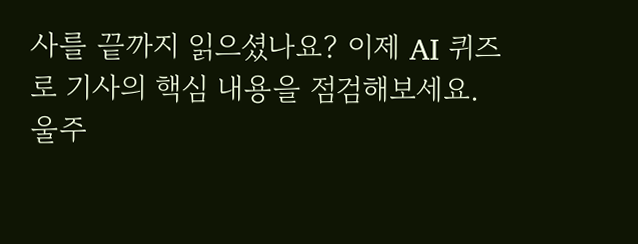사를 끝까지 읽으셨나요? 이제 AI 퀴즈로 기사의 핵심 내용을 점검해보세요.
울주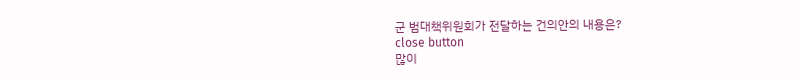군 범대책위원회가 전달하는 건의안의 내용은?
close button
많이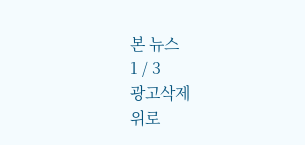본 뉴스
1 / 3
광고삭제
위로